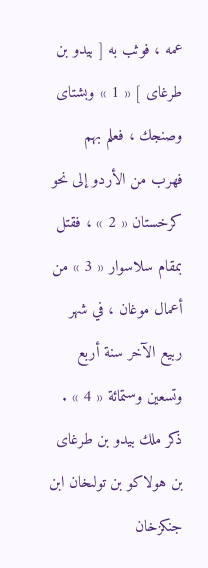عمه ، فوثب به [ بيدو بن طرغاى ] « 1 » وبشتاى وصنجك ، فعلم بهم فهرب من الأردو إلى نحو كرخستان « 2 » ، فقتل بمقام سلاسوار « 3 » من أعمال موغان ، في شهر ربيع الآخر سنة أربع وتسعين وستمائة « 4 » .
ذكر ملك بيدو بن طرغاى بن هولاكو بن تولىخان ابن جنكزخان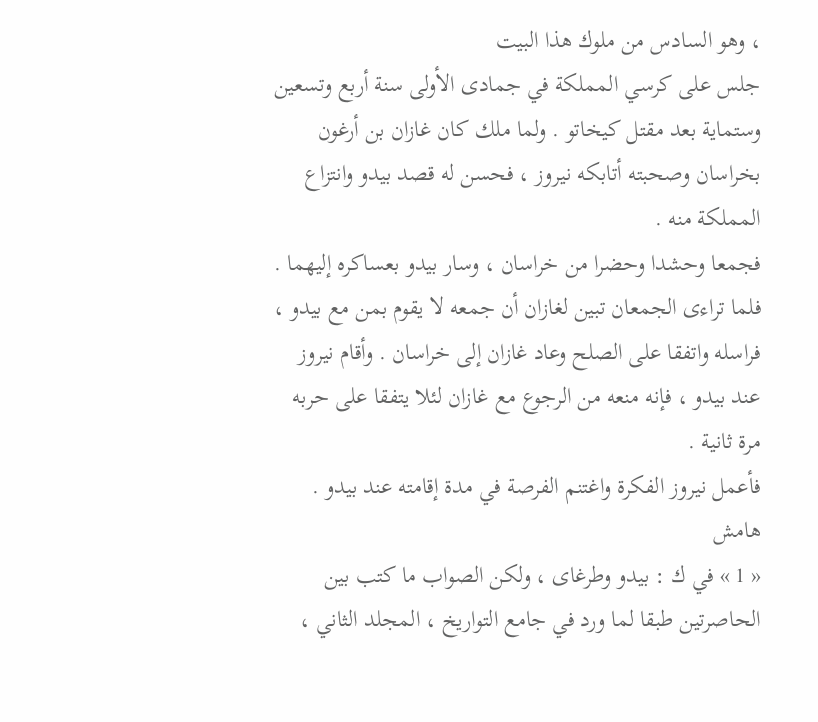، وهو السادس من ملوك هذا البيت
جلس على كرسي المملكة في جمادى الأولى سنة أربع وتسعين وستماية بعد مقتل كيخاتو . ولما ملك كان غازان بن أرغون بخراسان وصحبته أتابكه نيروز ، فحسن له قصد بيدو وانتزاع المملكة منه .
فجمعا وحشدا وحضرا من خراسان ، وسار بيدو بعساكره إليهما .
فلما تراءى الجمعان تبين لغازان أن جمعه لا يقوم بمن مع بيدو ، فراسله واتفقا على الصلح وعاد غازان إلى خراسان . وأقام نيروز عند بيدو ، فإنه منعه من الرجوع مع غازان لئلا يتفقا على حربه مرة ثانية .
فأعمل نيروز الفكرة واغتنم الفرصة في مدة إقامته عند بيدو .
هامش
« 1 » في ك : بيدو وطرغاى ، ولكن الصواب ما كتب بين الحاصرتين طبقا لما ورد في جامع التواريخ ، المجلد الثاني ،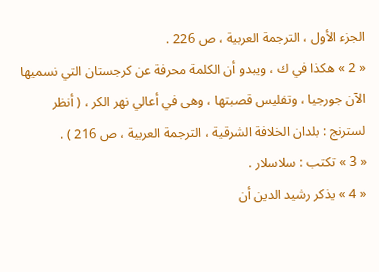الجزء الأول ، الترجمة العربية ، ص 226 .
« 2 » هكذا في ك ، ويبدو أن الكلمة محرفة عن كرجستان التي نسميها الآن جورجيا ، وتفليس قصبتها ، وهى في أعالي نهر الكر ، ( أنظر لسترنج : بلدان الخلافة الشرقية ، الترجمة العربية ، ص 216 ) .
« 3 » تكتب : سلاسلار .
« 4 » يذكر رشيد الدين أن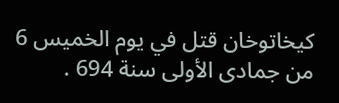كيخاتوخان قتل في يوم الخميس 6 من جمادى الأولى سنة 694 .